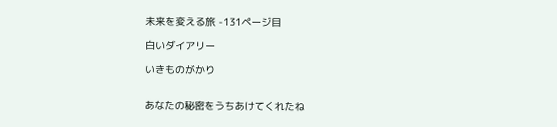未来を変える旅 -131ページ目

白いダイアリー

いきものがかり


あなたの秘密をうちあけてくれたね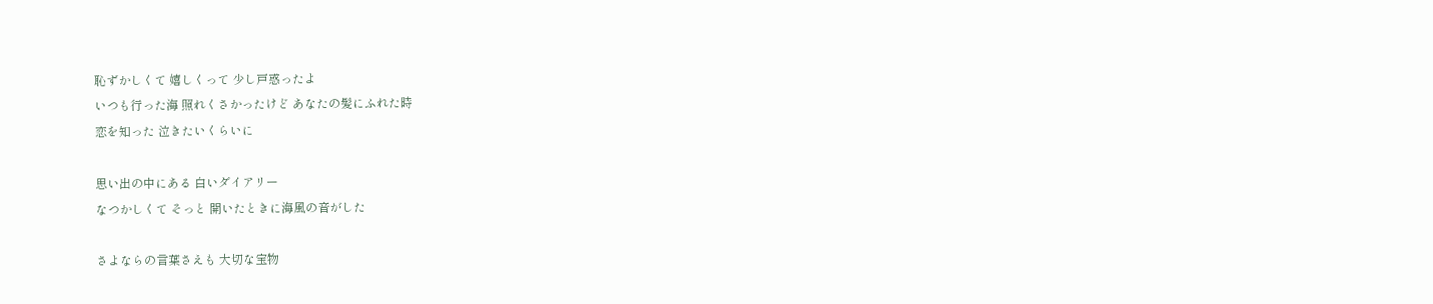恥ずかしくて 嬉しくって 少し戸惑ったよ
いつも行った海 照れくさかったけど あなたの髪にふれた時
恋を知った 泣きたいくらいに

思い出の中にある 白いダイアリー
なつかしくて そっと 開いたときに海風の音がした

さよならの言葉さえも 大切な宝物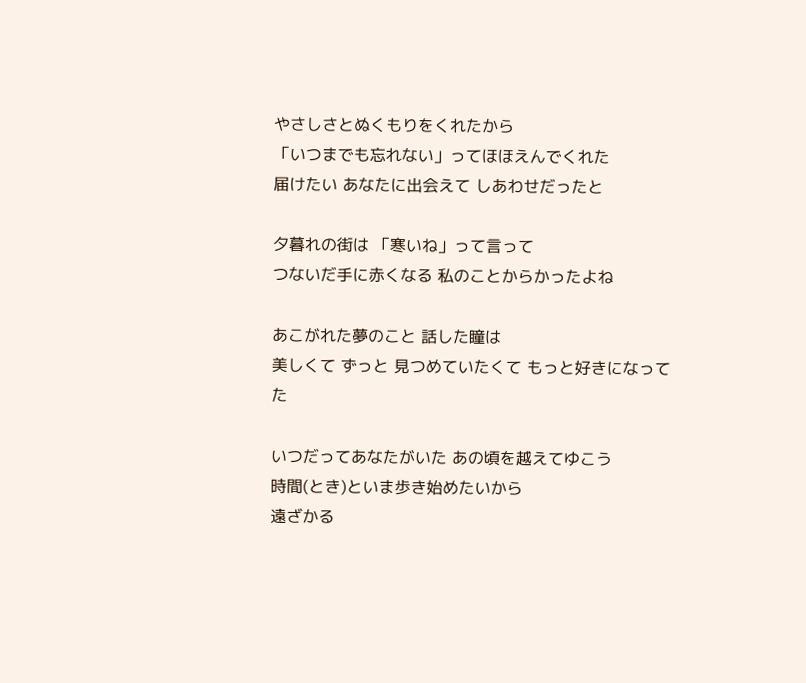やさしさとぬくもりをくれたから
「いつまでも忘れない」ってほほえんでくれた
届けたい あなたに出会えて しあわせだったと

夕暮れの街は 「寒いね」って言って
つないだ手に赤くなる 私のことからかったよね

あこがれた夢のこと 話した瞳は
美しくて ずっと 見つめていたくて もっと好きになってた

いつだってあなたがいた あの頃を越えてゆこう
時間(とき)といま歩き始めたいから
遠ざかる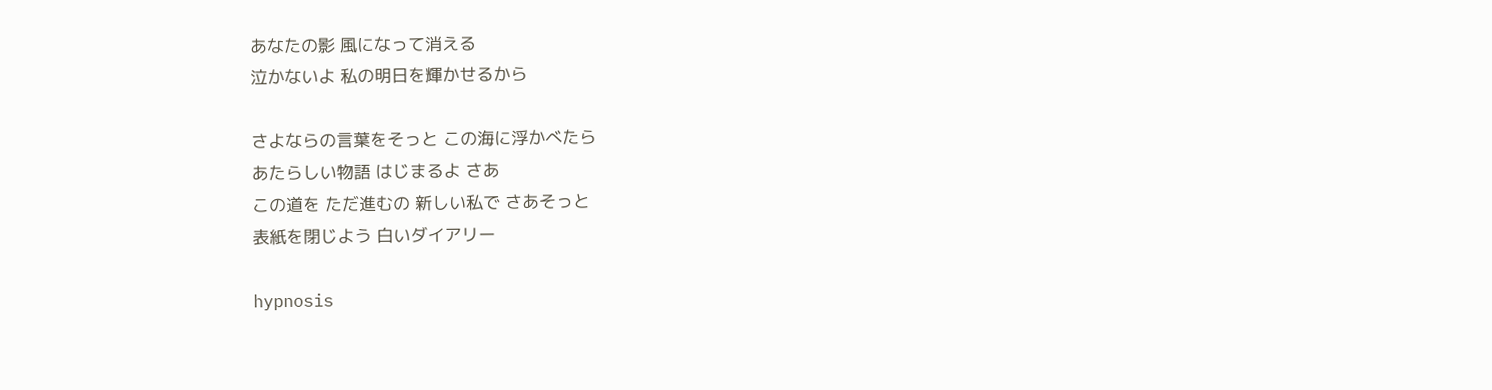あなたの影 風になって消える
泣かないよ 私の明日を輝かせるから

さよならの言葉をそっと この海に浮かべたら
あたらしい物語 はじまるよ さあ
この道を ただ進むの 新しい私で さあそっと
表紙を閉じよう 白いダイアリー

hypnosis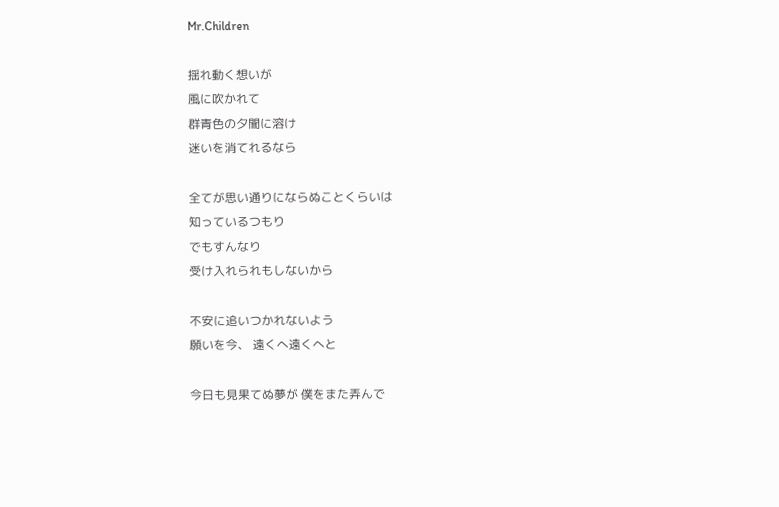Mr.Children

揺れ動く想いが
風に吹かれて
群青色の夕闇に溶け
迷いを消てれるなら

全てが思い通りにならぬことくらいは
知っているつもり
でもすんなり
受け入れられもしないから

不安に追いつかれないよう
願いを今、 遠くへ遠くへと

今日も見果てぬ夢が 僕をまた弄んで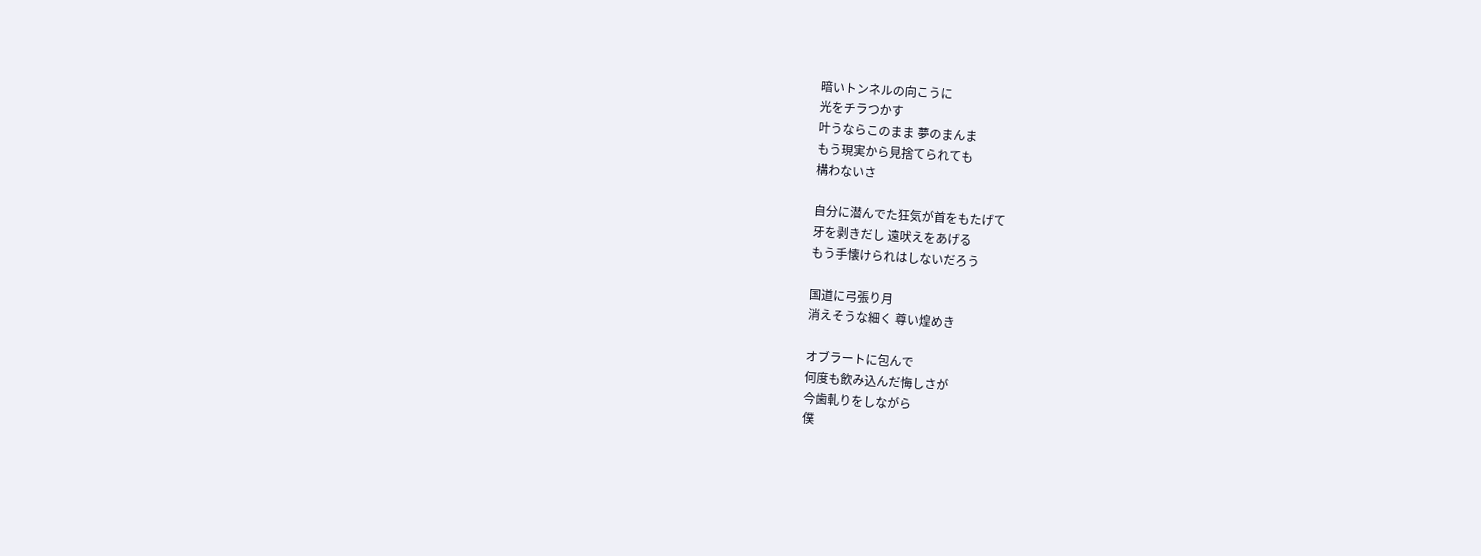暗いトンネルの向こうに
光をチラつかす
叶うならこのまま 夢のまんま
もう現実から見捨てられても
構わないさ

自分に潜んでた狂気が首をもたげて
牙を剥きだし 遠吠えをあげる
もう手懐けられはしないだろう

国道に弓張り月
消えそうな細く 尊い煌めき

オブラートに包んで
何度も飲み込んだ悔しさが
今歯軋りをしながら
僕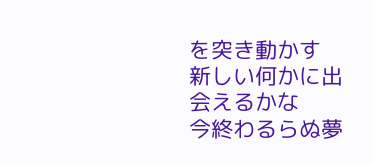を突き動かす
新しい何かに出会えるかな
今終わるらぬ夢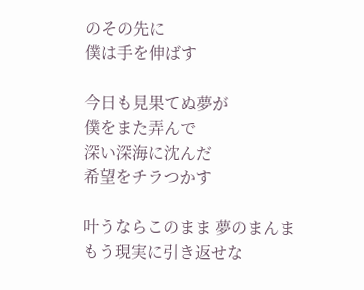のその先に
僕は手を伸ばす

今日も見果てぬ夢が
僕をまた弄んで
深い深海に沈んだ
希望をチラつかす

叶うならこのまま 夢のまんま
もう現実に引き返せな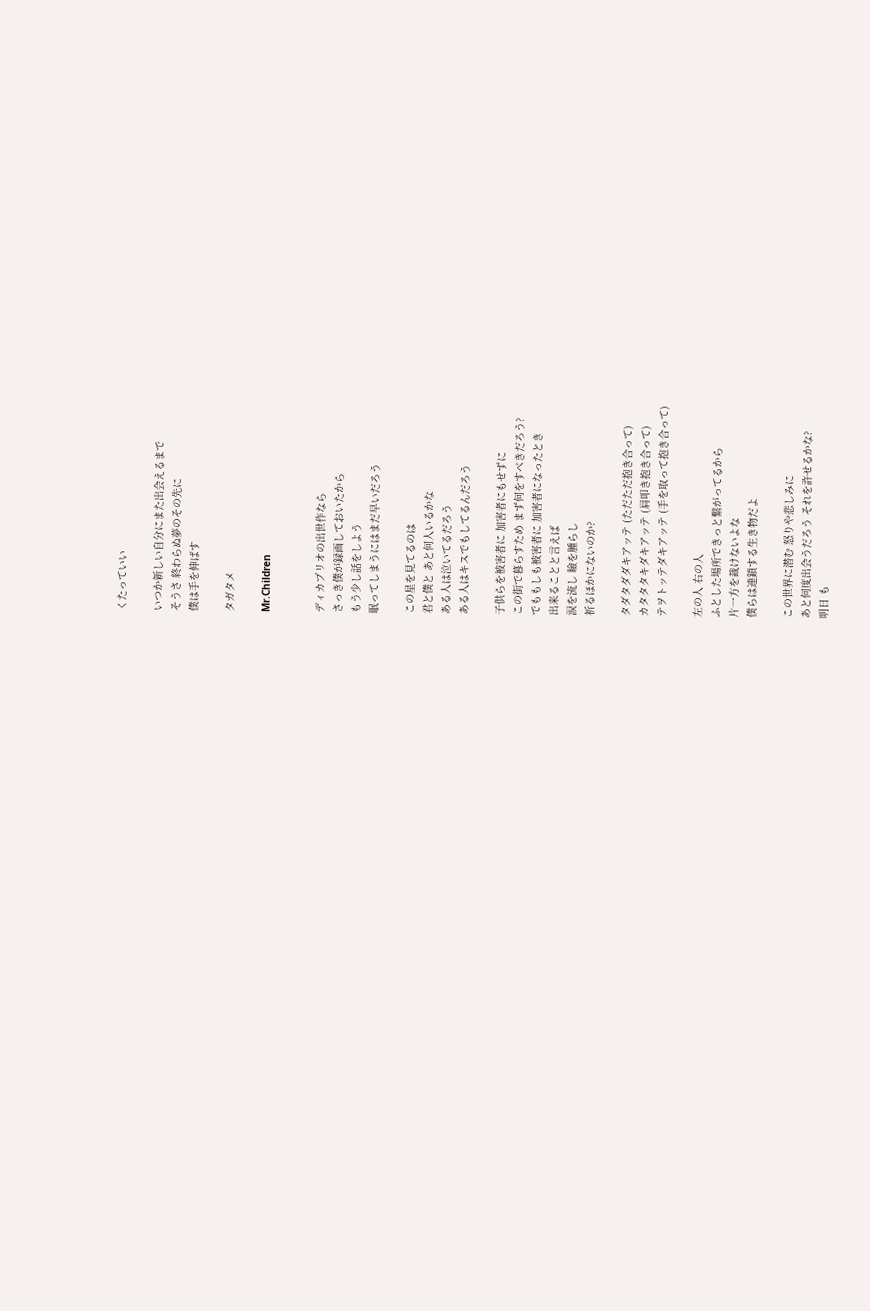くたっていい

いつか新しい自分にまた出会えるまで
そうさ 終わらぬ夢のその先に
僕は手を伸ばす

タガタメ

Mr.Children


ディカプリオの出世作なら
さっき僕が録画しておいたから
もう少し話をしよう
眠ってしまうにはまだ早いだろう

この星を見てるのは
君と僕と あと何人いるかな
ある人は泣いてるだろう
ある人はキスでもしてるんだろう

子供らを被害者に 加害者にもせずに
この街で暮らすため まず何をすべきだろう?
でももしも被害者に 加害者になったとき
出来ることと言えば
涙を流し 瞼を腫らし
祈るほかにないのか?

タダタダダキアッテ (ただただ抱き合って)
カタタタキダキアッテ (肩叩き抱き合って)
テヲトッテダキアッテ (手を取って抱き合って)

左の人 右の人
ふとした場所できっと繋がってるから
片一方を裁けないよな
僕らは連鎖する生き物だよ

この世界に潜む 怒りや悲しみに
あと何度出会うだろう それを許せるかな?
明日 も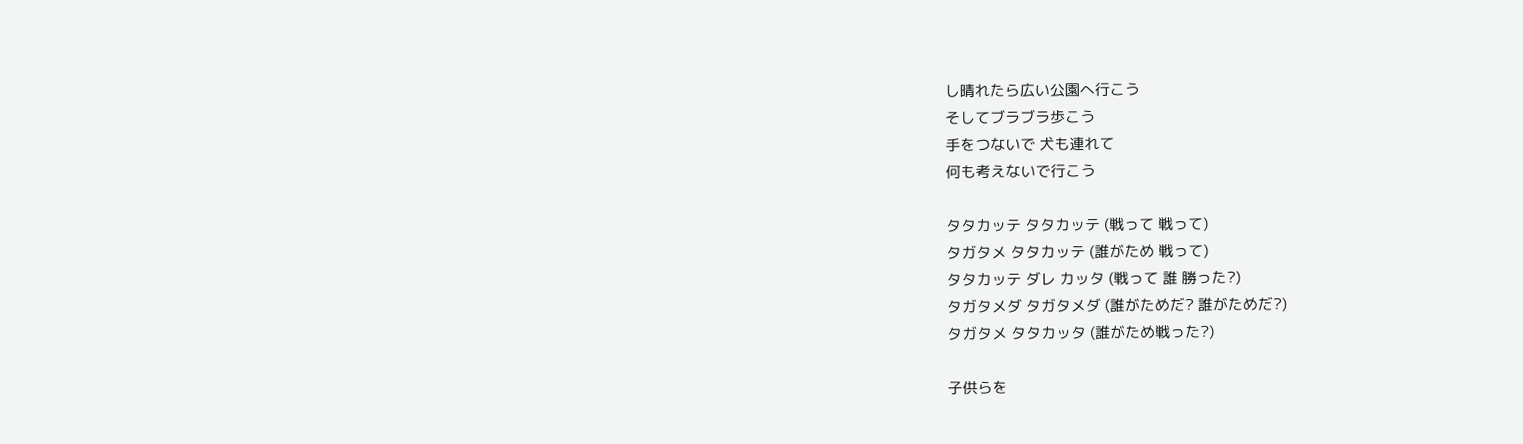し晴れたら広い公園へ行こう
そしてブラブラ歩こう
手をつないで 犬も連れて
何も考えないで行こう

タタカッテ タタカッテ (戦って 戦って)
タガタメ タタカッテ (誰がため 戦って)
タタカッテ ダレ カッタ (戦って 誰 勝った?)
タガタメダ タガタメダ (誰がためだ? 誰がためだ?)
タガタメ タタカッタ (誰がため戦った?)

子供らを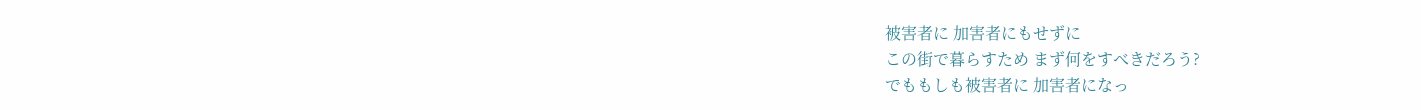被害者に 加害者にもせずに
この街で暮らすため まず何をすべきだろう?
でももしも被害者に 加害者になっ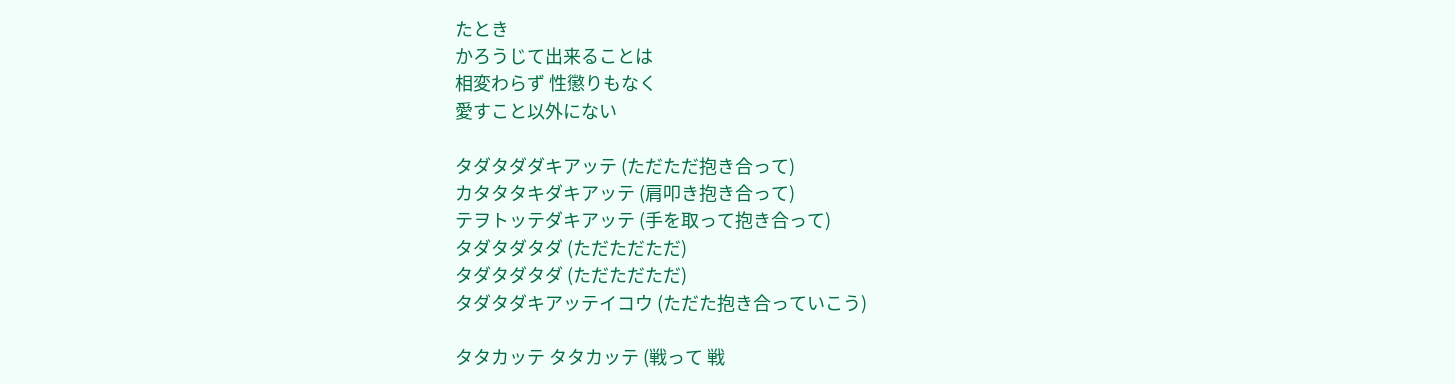たとき
かろうじて出来ることは
相変わらず 性懲りもなく
愛すこと以外にない

タダタダダキアッテ (ただただ抱き合って)
カタタタキダキアッテ (肩叩き抱き合って)
テヲトッテダキアッテ (手を取って抱き合って)
タダタダタダ (ただただただ)
タダタダタダ (ただただただ)
タダタダキアッテイコウ (ただた抱き合っていこう)

タタカッテ タタカッテ (戦って 戦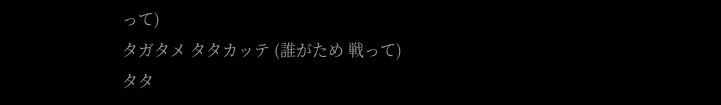って)
タガタメ タタカッテ (誰がため 戦って)
タタ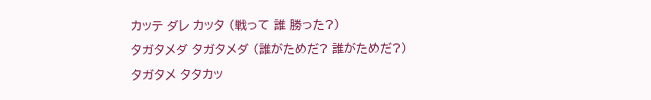カッテ ダレ カッタ (戦って 誰 勝った?)
タガタメダ タガタメダ (誰がためだ? 誰がためだ?)
タガタメ タタカッ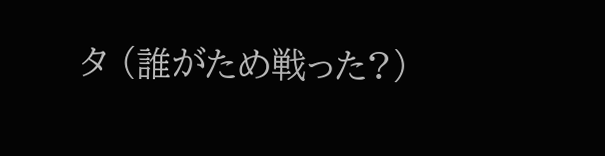タ (誰がため戦った?)